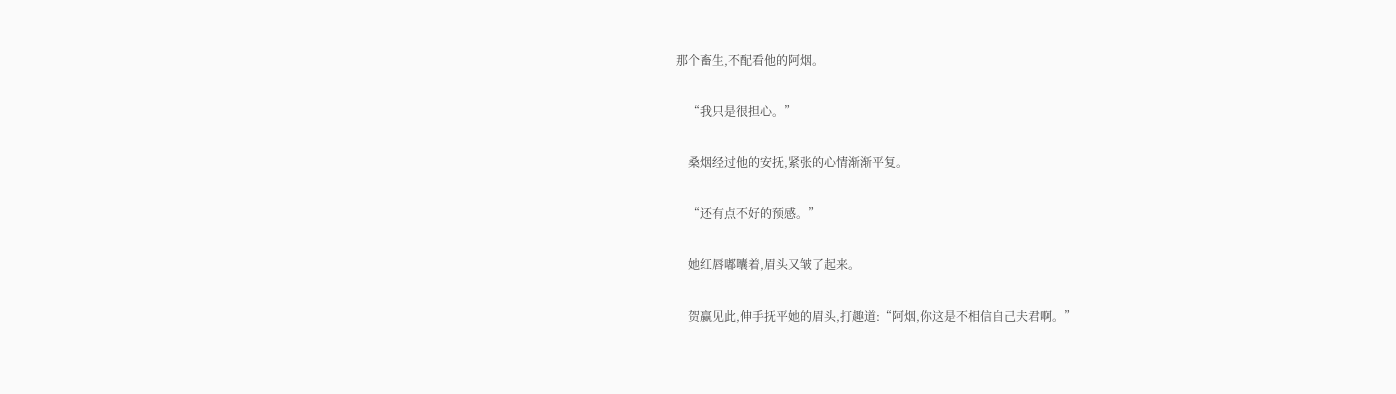那个畜生,不配看他的阿烟。

    “我只是很担心。”

    桑烟经过他的安抚,紧张的心情渐渐平复。

    “还有点不好的预感。”

    她红唇嘟囔着,眉头又皱了起来。

    贺赢见此,伸手抚平她的眉头,打趣道:“阿烟,你这是不相信自己夫君啊。”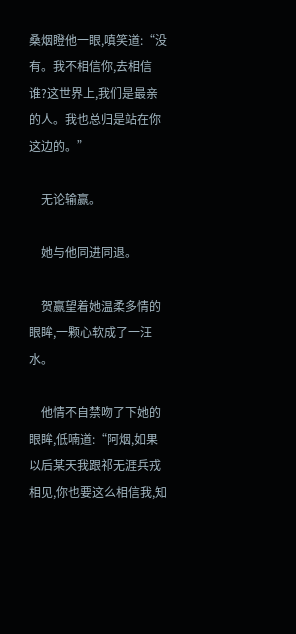桑烟瞪他一眼,嗔笑道:“没有。我不相信你,去相信谁?这世界上,我们是最亲的人。我也总归是站在你这边的。”

    无论输赢。

    她与他同进同退。

    贺赢望着她温柔多情的眼眸,一颗心软成了一汪水。

    他情不自禁吻了下她的眼眸,低喃道:“阿烟,如果以后某天我跟祁无涯兵戎相见,你也要这么相信我,知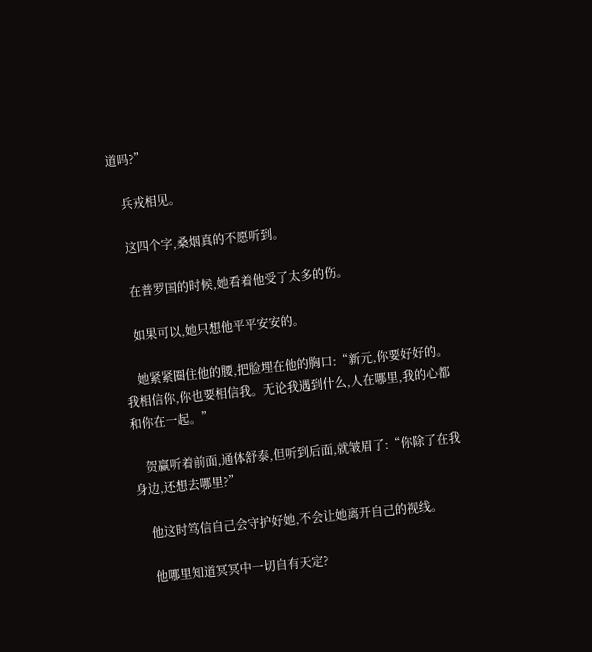道吗?”

    兵戎相见。

    这四个字,桑烟真的不愿听到。

    在普罗国的时候,她看着他受了太多的伤。

    如果可以,她只想他平平安安的。

    她紧紧圈住他的腰,把脸埋在他的胸口:“新元,你要好好的。我相信你,你也要相信我。无论我遇到什么,人在哪里,我的心都和你在一起。”

    贺赢听着前面,通体舒泰,但听到后面,就皱眉了:“你除了在我身边,还想去哪里?”

    他这时笃信自己会守护好她,不会让她离开自己的视线。

    他哪里知道冥冥中一切自有天定?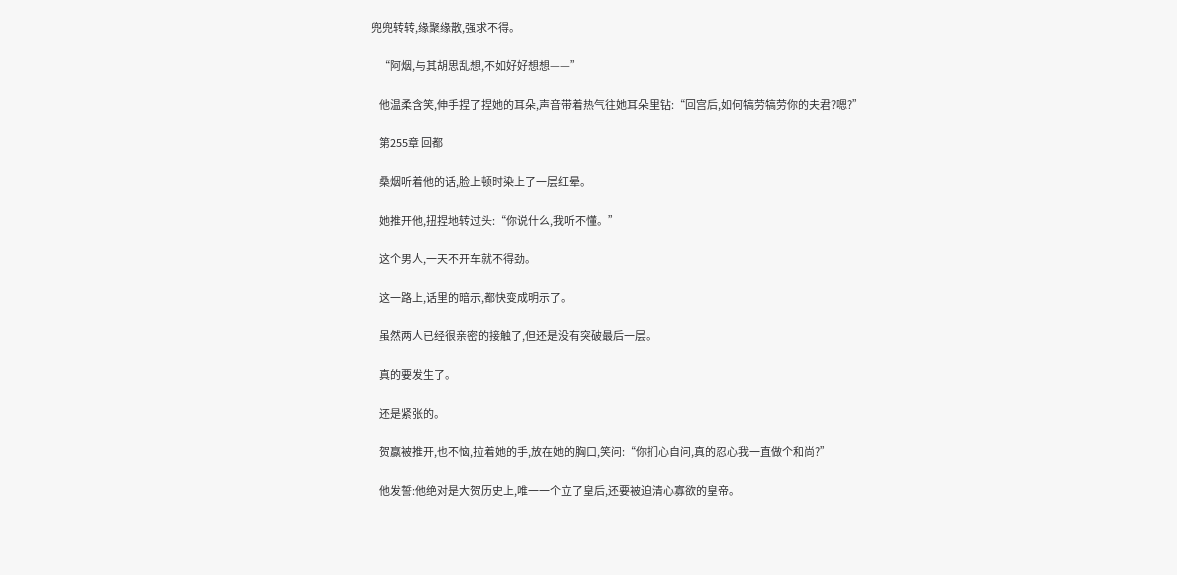兜兜转转,缘聚缘散,强求不得。

    “阿烟,与其胡思乱想,不如好好想想——”

    他温柔含笑,伸手捏了捏她的耳朵,声音带着热气往她耳朵里钻:“回宫后,如何犒劳犒劳你的夫君?嗯?”

    第255章 回都

    桑烟听着他的话,脸上顿时染上了一层红晕。

    她推开他,扭捏地转过头:“你说什么,我听不懂。”

    这个男人,一天不开车就不得劲。

    这一路上,话里的暗示,都快变成明示了。

    虽然两人已经很亲密的接触了,但还是没有突破最后一层。

    真的要发生了。

    还是紧张的。

    贺赢被推开,也不恼,拉着她的手,放在她的胸口,笑问:“你扪心自问,真的忍心我一直做个和尚?”

    他发誓:他绝对是大贺历史上,唯一一个立了皇后,还要被迫清心寡欲的皇帝。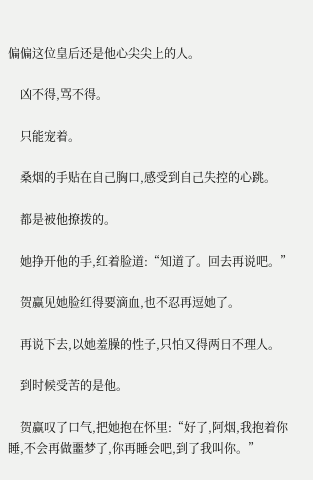偏偏这位皇后还是他心尖尖上的人。

    凶不得,骂不得。

    只能宠着。

    桑烟的手贴在自己胸口,感受到自己失控的心跳。

    都是被他撩拨的。

    她挣开他的手,红着脸道:“知道了。回去再说吧。”

    贺赢见她脸红得要滴血,也不忍再逗她了。

    再说下去,以她羞臊的性子,只怕又得两日不理人。

    到时候受苦的是他。

    贺赢叹了口气,把她抱在怀里:“好了,阿烟,我抱着你睡,不会再做噩梦了,你再睡会吧,到了我叫你。”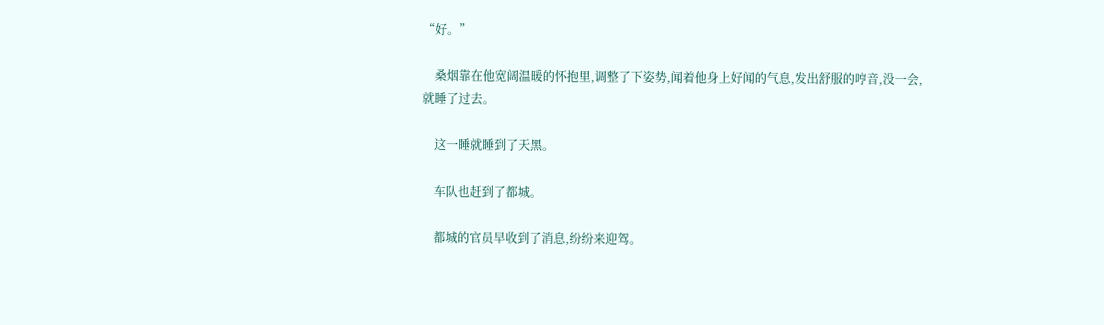“好。”

    桑烟靠在他宽阔温暖的怀抱里,调整了下姿势,闻着他身上好闻的气息,发出舒服的哼音,没一会,就睡了过去。

    这一睡就睡到了天黑。

    车队也赶到了都城。

    都城的官员早收到了消息,纷纷来迎驾。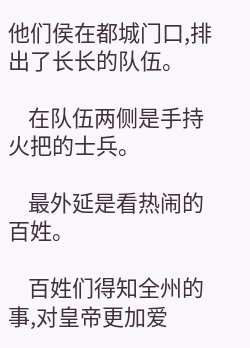他们侯在都城门口,排出了长长的队伍。

    在队伍两侧是手持火把的士兵。

    最外延是看热闹的百姓。

    百姓们得知全州的事,对皇帝更加爱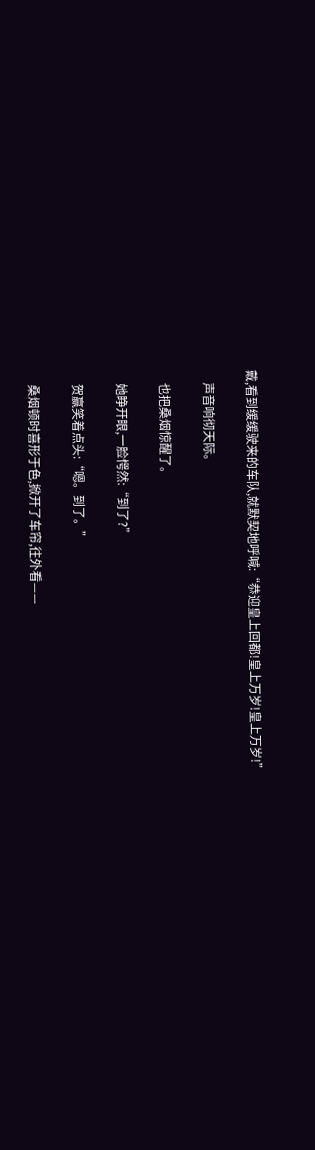戴,看到缓缓驶来的车队,就默契地呼喊:“恭迎皇上回都!皇上万岁!皇上万岁!”

    声音响彻天际。

    也把桑烟惊醒了。

    她睁开眼,一脸愕然:“到了?”

    贺赢笑着点头:“嗯。到了。”

    桑烟顿时喜形于色,掀开了车帘,往外看——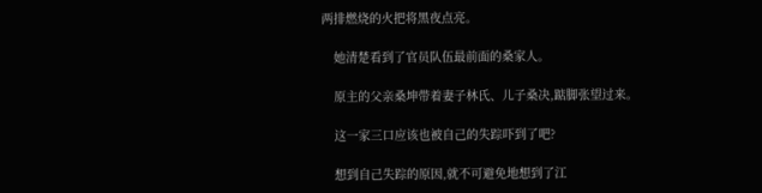两排燃烧的火把将黑夜点亮。

    她清楚看到了官员队伍最前面的桑家人。

    原主的父亲桑坤带着妻子林氏、儿子桑决,踮脚张望过来。

    这一家三口应该也被自己的失踪吓到了吧?

    想到自己失踪的原因,就不可避免地想到了江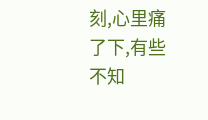刻,心里痛了下,有些不知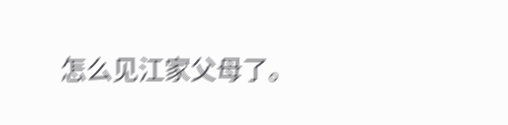怎么见江家父母了。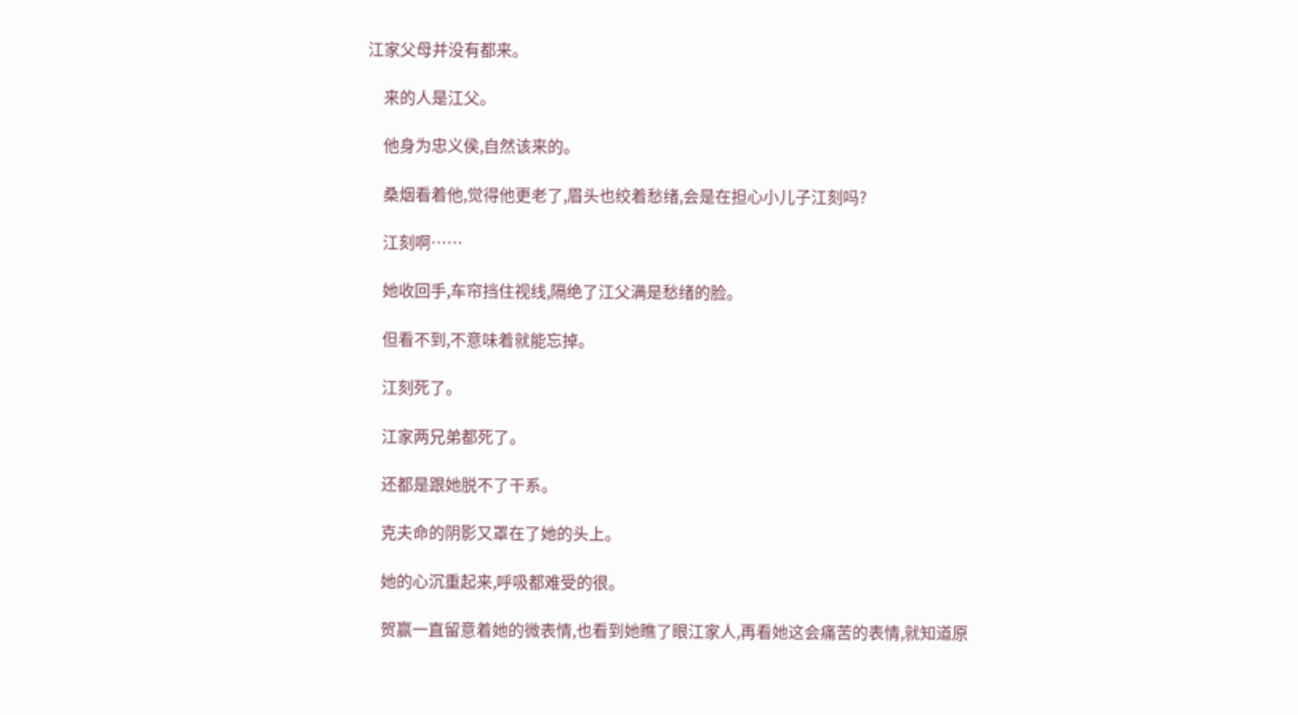江家父母并没有都来。

    来的人是江父。

    他身为忠义侯,自然该来的。

    桑烟看着他,觉得他更老了,眉头也绞着愁绪,会是在担心小儿子江刻吗?

    江刻啊……

    她收回手,车帘挡住视线,隔绝了江父满是愁绪的脸。

    但看不到,不意味着就能忘掉。

    江刻死了。

    江家两兄弟都死了。

    还都是跟她脱不了干系。

    克夫命的阴影又罩在了她的头上。

    她的心沉重起来,呼吸都难受的很。

    贺赢一直留意着她的微表情,也看到她瞧了眼江家人,再看她这会痛苦的表情,就知道原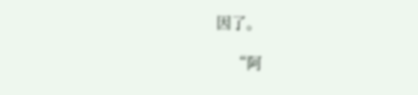因了。

    “阿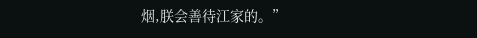烟,朕会善待江家的。”